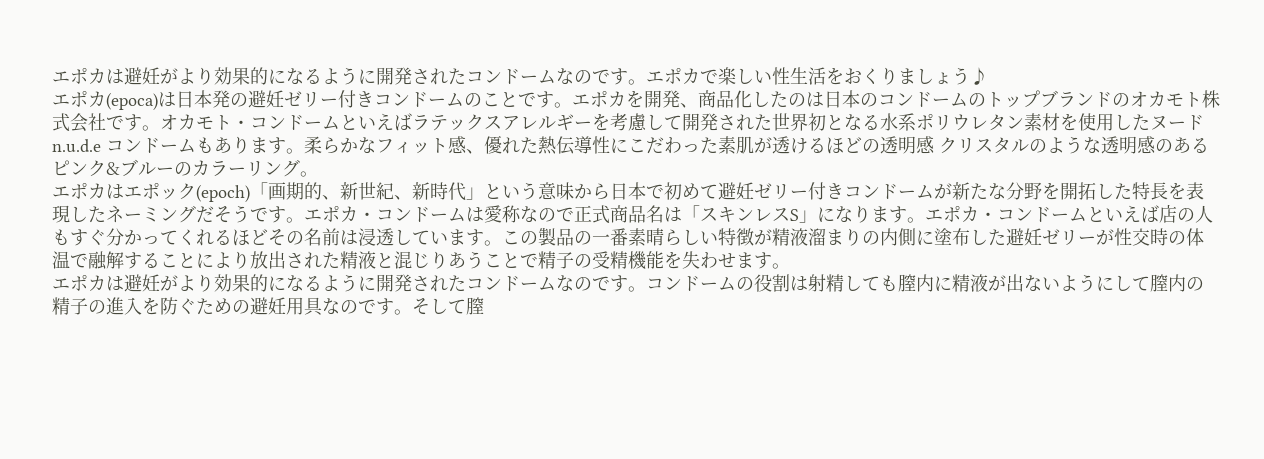エポカは避妊がより効果的になるように開発されたコンドームなのです。エポカで楽しい性生活をおくりましょう♪
エポカ(epoca)は日本発の避妊ゼリー付きコンドームのことです。エポカを開発、商品化したのは日本のコンドームのトップブランドのオカモト株式会社です。オカモト・コンドームといえばラテックスアレルギーを考慮して開発された世界初となる水系ポリウレタン素材を使用したヌード n.u.d.e コンドームもあります。柔らかなフィット感、優れた熱伝導性にこだわった素肌が透けるほどの透明感 クリスタルのような透明感のあるピンク&ブルーのカラーリング。
エポカはエポック(epoch)「画期的、新世紀、新時代」という意味から日本で初めて避妊ゼリー付きコンドームが新たな分野を開拓した特長を表現したネーミングだそうです。エポカ・コンドームは愛称なので正式商品名は「スキンレスS」になります。エポカ・コンドームといえば店の人もすぐ分かってくれるほどその名前は浸透しています。この製品の一番素晴らしい特徴が精液溜まりの内側に塗布した避妊ゼリーが性交時の体温で融解することにより放出された精液と混じりあうことで精子の受精機能を失わせます。
エポカは避妊がより効果的になるように開発されたコンドームなのです。コンドームの役割は射精しても膣内に精液が出ないようにして膣内の精子の進入を防ぐための避妊用具なのです。そして膣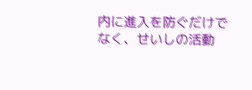内に進入を防ぐだけでなく、せいしの活動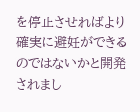を停止させればより確実に避妊ができるのではないかと開発されまし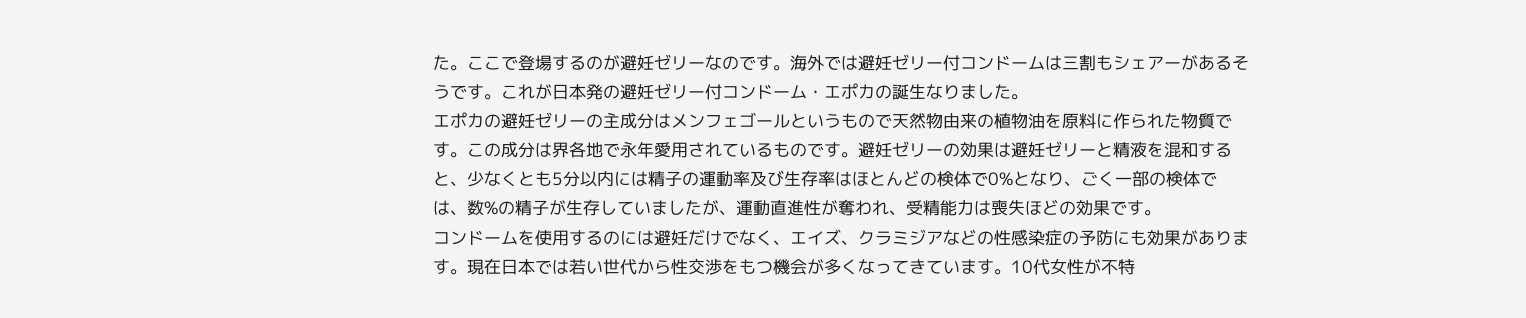た。ここで登場するのが避妊ゼリーなのです。海外では避妊ゼリー付コンドームは三割もシェアーがあるそうです。これが日本発の避妊ゼリー付コンドーム・エポカの誕生なりました。
エポカの避妊ゼリーの主成分はメンフェゴールというもので天然物由来の植物油を原料に作られた物質です。この成分は界各地で永年愛用されているものです。避妊ゼリーの効果は避妊ゼリーと精液を混和すると、少なくとも5分以内には精子の運動率及び生存率はほとんどの検体で0%となり、ごく一部の検体では、数%の精子が生存していましたが、運動直進性が奪われ、受精能力は喪失ほどの効果です。
コンドームを使用するのには避妊だけでなく、エイズ、クラミジアなどの性感染症の予防にも効果があります。現在日本では若い世代から性交渉をもつ機会が多くなってきています。10代女性が不特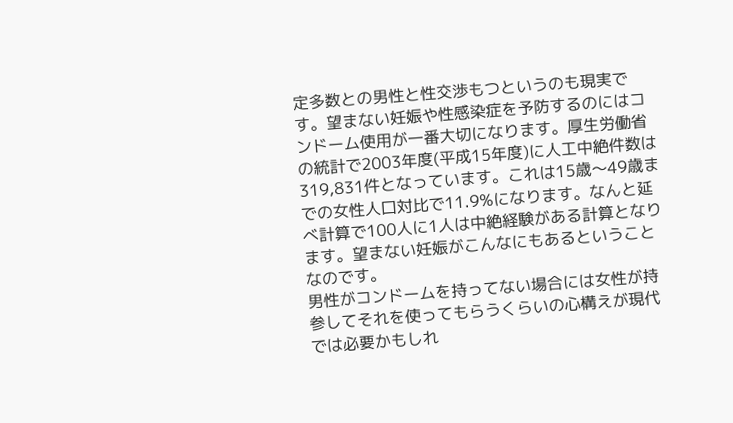定多数との男性と性交渉もつというのも現実です。望まない妊娠や性感染症を予防するのにはコンドーム使用が一番大切になります。厚生労働省の統計で2003年度(平成15年度)に人工中絶件数は319,831件となっています。これは15歳〜49歳までの女性人口対比で11.9%になります。なんと延べ計算で100人に1人は中絶経験がある計算となります。望まない妊娠がこんなにもあるということなのです。
男性がコンドームを持ってない場合には女性が持参してそれを使ってもらうくらいの心構えが現代では必要かもしれ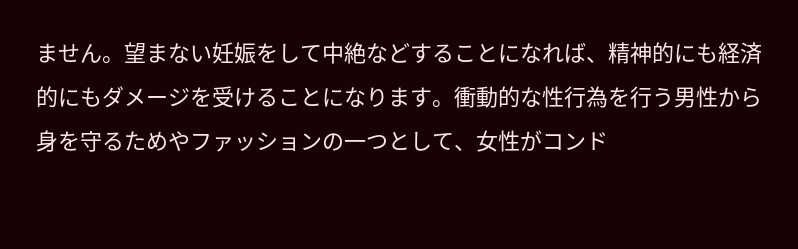ません。望まない妊娠をして中絶などすることになれば、精神的にも経済的にもダメージを受けることになります。衝動的な性行為を行う男性から身を守るためやファッションの一つとして、女性がコンド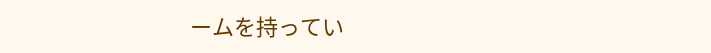ームを持ってい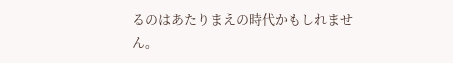るのはあたりまえの時代かもしれません。